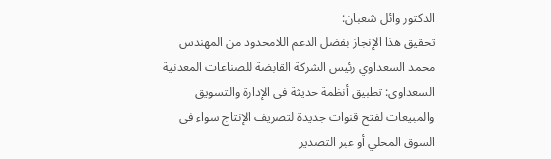الدكتور وائل شعبان:
تحقيق هذا الإنجاز بفضل الدعم اللامحدود من المهندس محمد السعداوي رئيس الشركة القابضة للصناعات المعدنية
السعداوى: تطبيق أنظمة حديثة فى الإدارة والتسويق والمبيعات لفتح قنوات جديدة لتصريف الإنتاج سواء فى السوق المحلي أو عبر التصدير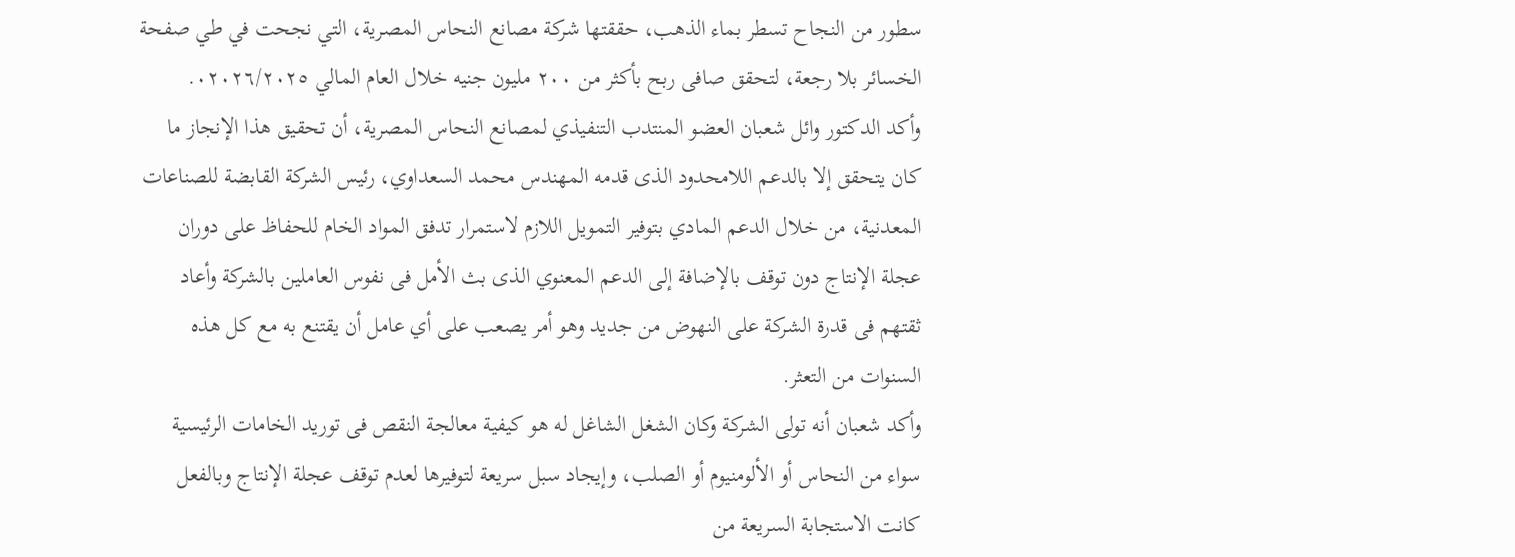سطور من النجاح تسطر بماء الذهب، حققتها شركة مصانع النحاس المصرية، التي نجحت في طي صفحة الخسائر بلا رجعة، لتحقق صافى ربح بأكثر من ٢٠٠ مليون جنيه خلال العام المالي ٠٢٠٢٦/٢٠٢٥.
وأكد الدكتور وائل شعبان العضو المنتدب التنفيذي لمصانع النحاس المصرية، أن تحقيق هذا الإنجاز ما كان يتحقق إلا بالدعم اللامحدود الذى قدمه المهندس محمد السعداوي، رئيس الشركة القابضة للصناعات المعدنية، من خلال الدعم المادي بتوفير التمويل اللازم لاستمرار تدفق المواد الخام للحفاظ على دوران عجلة الإنتاج دون توقف بالإضافة إلى الدعم المعنوي الذى بث الأمل فى نفوس العاملين بالشركة وأعاد ثقتهم فى قدرة الشركة على النهوض من جديد وهو أمر يصعب على أي عامل أن يقتنع به مع كل هذه السنوات من التعثر.
وأكد شعبان أنه تولى الشركة وكان الشغل الشاغل له هو كيفية معالجة النقص فى توريد الخامات الرئيسية سواء من النحاس أو الألومنيوم أو الصلب، وإيجاد سبل سريعة لتوفيرها لعدم توقف عجلة الإنتاج وبالفعل كانت الاستجابة السريعة من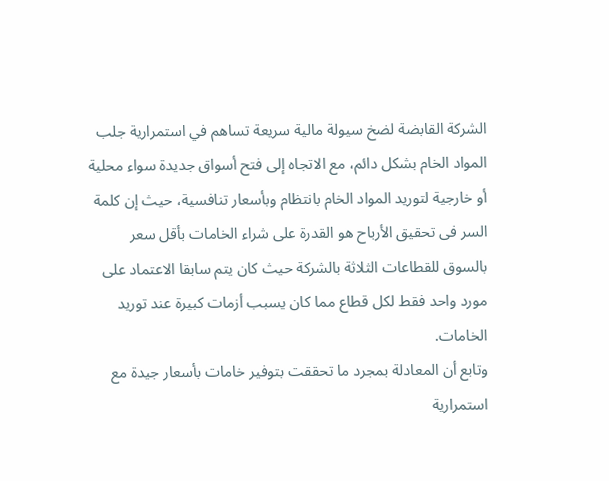الشركة القابضة لضخ سيولة مالية سريعة تساهم في استمرارية جلب المواد الخام بشكل دائم، مع الاتجاه إلى فتح أسواق جديدة سواء محلية أو خارجية لتوريد المواد الخام بانتظام وبأسعار تنافسية، حيث إن كلمة السر فى تحقيق الأرباح هو القدرة على شراء الخامات بأقل سعر بالسوق للقطاعات الثلاثة بالشركة حيث كان يتم سابقا الاعتماد على مورد واحد فقط لكل قطاع مما كان يسبب أزمات كبيرة عند توريد الخامات.
وتابع أن المعادلة بمجرد ما تحققت بتوفير خامات بأسعار جيدة مع استمرارية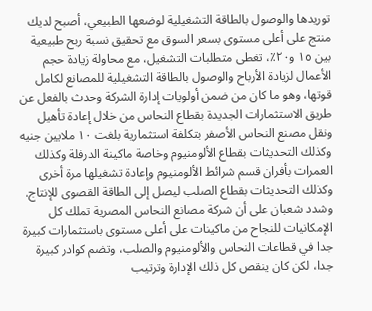توريدها والوصول بالطاقة التشغيلية لوضعها الطبيعي، أصبح لديك منتج على أعلى مستوى بسعر السوق مع تحقيق نسبة ربح طبيعية بين ١٥ و٢٠٪، تغطى متطلبات التشغيل، مع محاولة زيادة حجم الأعمال لزيادة الأرباح والوصول بالطاقة التشغيلية للمصانع لكامل قوتها، وهو ما كان من ضمن أولويات إدارة الشركة وحدث بالفعل عن طريق الاستثمارات الجديدة بقطاع النحاس من خلال إعادة تأهيل ونقل مصنع النحاس الأصفر بتكلفة استثمارية بلغت ١٠ ملايين جنيه وكذلك التحديثات بقطاع الألومنيوم وخاصة ماكينة الدرفلة وكذلك العمرات بأفران قسم شرائط الألومنيوم وإعادة تشغيلها مرة أخرى وكذلك التحديثات بقطاع الصلب ليصل إلى الطاقة القصوى للإنتاج.
وشدد شعبان على أن شركة مصانع النحاس المصرية تملك كل الإمكانيات للنجاح من ماكينات على أعلى مستوى باستثمارات كبيرة جدا في قطاعات النحاس والألومنيوم والصلب، وتضم كوادر كبيرة جدا، لكن كان ينقص كل ذلك الإدارة وترتيب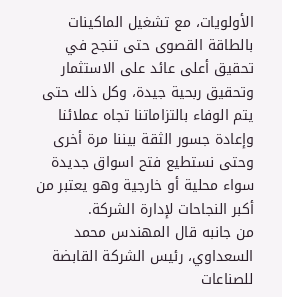الأولويات، مع تشغيل الماكينات بالطاقة القصوى حتى تنجح في تحقيق أعلى عائد على الاستثمار وتحقيق ربحية جيدة، وكل ذلك حتى يتم الوفاء بالتزاماتنا تجاه عملائنا وإعادة جسور الثقة بيننا مرة أخرى وحتى نستطيع فتح اسواق جديدة سواء محلية أو خارجية وهو يعتبر من أكبر النجاحات لإدارة الشركة.
من جانبه قال المهندس محمد السعداوي، رئيس الشركة القابضة للصناعات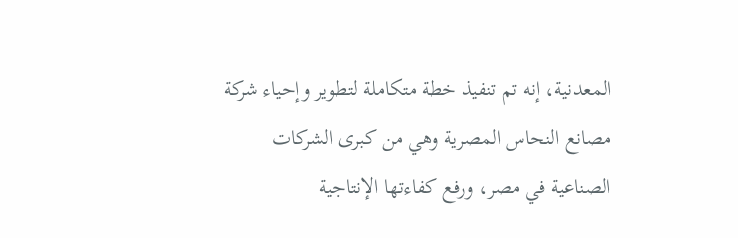المعدنية، إنه تم تنفيذ خطة متكاملة لتطوير وإحياء شركة مصانع النحاس المصرية وهي من كبرى الشركات الصناعية في مصر، ورفع كفاءتها الإنتاجية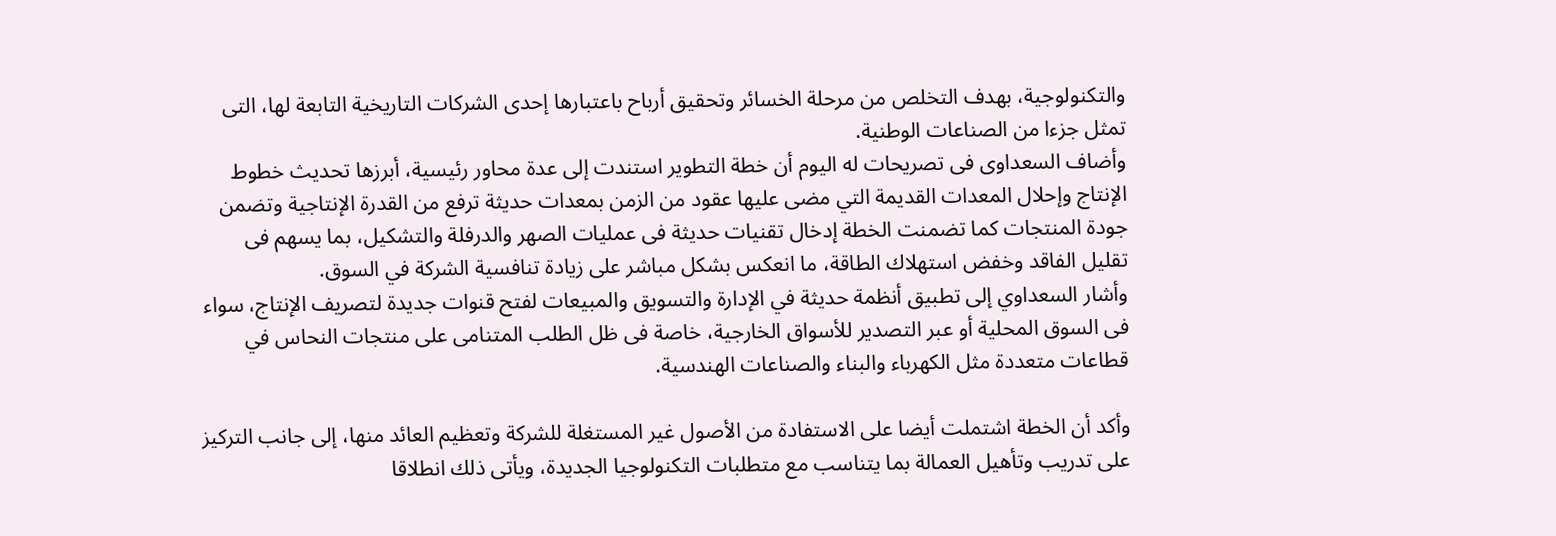والتكنولوجية، بهدف التخلص من مرحلة الخسائر وتحقيق أرباح باعتبارها إحدى الشركات التاريخية التابعة لها، التى تمثل جزءا من الصناعات الوطنية.
وأضاف السعداوى فى تصريحات له اليوم أن خطة التطوير استندت إلى عدة محاور رئيسية، أبرزها تحديث خطوط الإنتاج وإحلال المعدات القديمة التي مضى عليها عقود من الزمن بمعدات حديثة ترفع من القدرة الإنتاجية وتضمن جودة المنتجات كما تضمنت الخطة إدخال تقنيات حديثة فى عمليات الصهر والدرفلة والتشكيل، بما يسهم فى تقليل الفاقد وخفض استهلاك الطاقة، ما انعكس بشكل مباشر على زيادة تنافسية الشركة في السوق.
وأشار السعداوي إلى تطبيق أنظمة حديثة في الإدارة والتسويق والمبيعات لفتح قنوات جديدة لتصريف الإنتاج، سواء فى السوق المحلية أو عبر التصدير للأسواق الخارجية، خاصة فى ظل الطلب المتنامى على منتجات النحاس في قطاعات متعددة مثل الكهرباء والبناء والصناعات الهندسية.

وأكد أن الخطة اشتملت أيضا على الاستفادة من الأصول غير المستغلة للشركة وتعظيم العائد منها، إلى جانب التركيز على تدريب وتأهيل العمالة بما يتناسب مع متطلبات التكنولوجيا الجديدة، ويأتى ذلك انطلاقا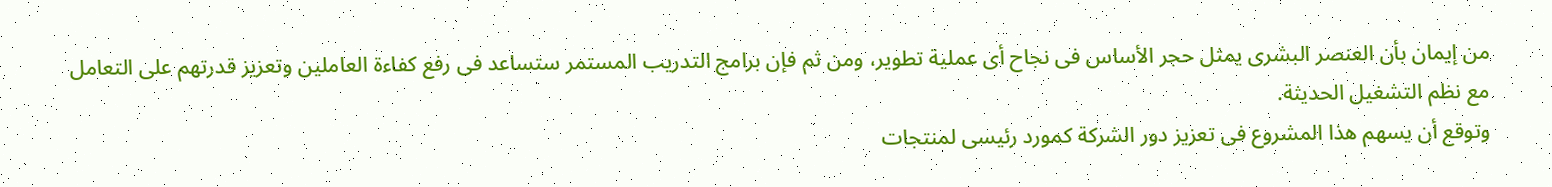من إيمان بأن العنصر البشرى يمثل حجر الأساس فى نجاح أى عملية تطوير، ومن ثم فإن برامج التدريب المستمر ستساعد فى رفع كفاءة العاملين وتعزيز قدرتهم على التعامل مع نظم التشغيل الحديثة.
وتوقع أن يسهم هذا المشروع فى تعزيز دور الشركة كمورد رئيسى لمنتجات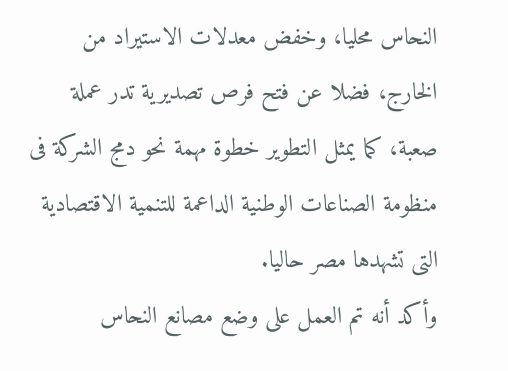النحاس محليا، وخفض معدلات الاستيراد من الخارج، فضلا عن فتح فرص تصديرية تدر عملة صعبة، كما يمثل التطوير خطوة مهمة نحو دمج الشركة فى منظومة الصناعات الوطنية الداعمة للتنمية الاقتصادية التى تشهدها مصر حاليا.
وأكد أنه تم العمل على وضع مصانع النحاس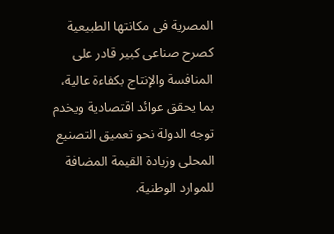المصرية فى مكانتها الطبيعية كصرح صناعى كبير قادر على المنافسة والإنتاج بكفاءة عالية، بما يحقق عوائد اقتصادية ويخدم توجه الدولة نحو تعميق التصنيع المحلى وزيادة القيمة المضافة للموارد الوطنية.